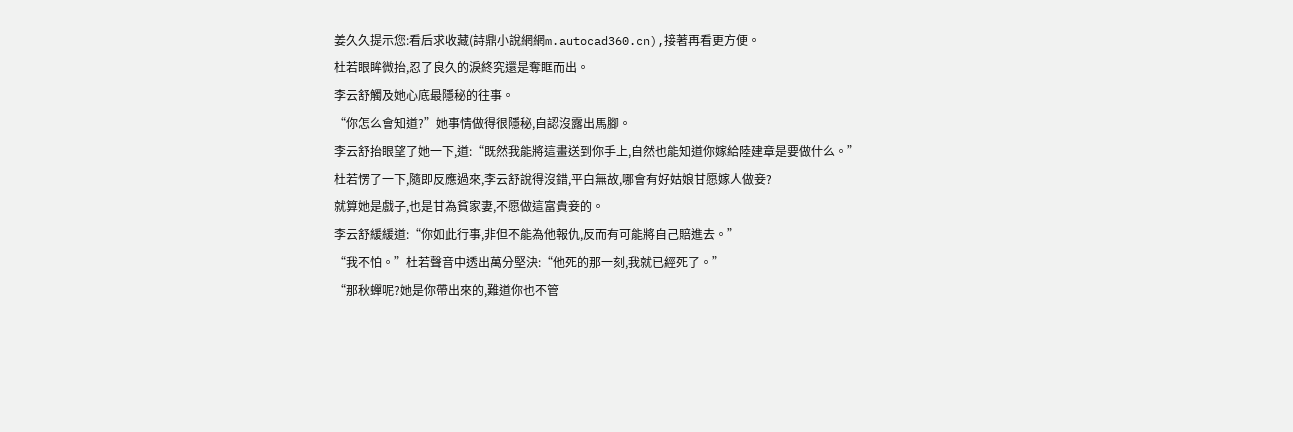姜久久提示您:看后求收藏(詩鼎小說網網m.autocad360.cn),接著再看更方便。
杜若眼眸微抬,忍了良久的淚終究還是奪眶而出。
李云舒觸及她心底最隱秘的往事。
“你怎么會知道?”她事情做得很隱秘,自認沒露出馬腳。
李云舒抬眼望了她一下,道:“既然我能將這畫送到你手上,自然也能知道你嫁給陸建章是要做什么。”
杜若愣了一下,隨即反應過來,李云舒說得沒錯,平白無故,哪會有好姑娘甘愿嫁人做妾?
就算她是戲子,也是甘為貧家妻,不愿做這富貴妾的。
李云舒緩緩道:“你如此行事,非但不能為他報仇,反而有可能將自己賠進去。”
“我不怕。”杜若聲音中透出萬分堅決:“他死的那一刻,我就已經死了。”
“那秋蟬呢?她是你帶出來的,難道你也不管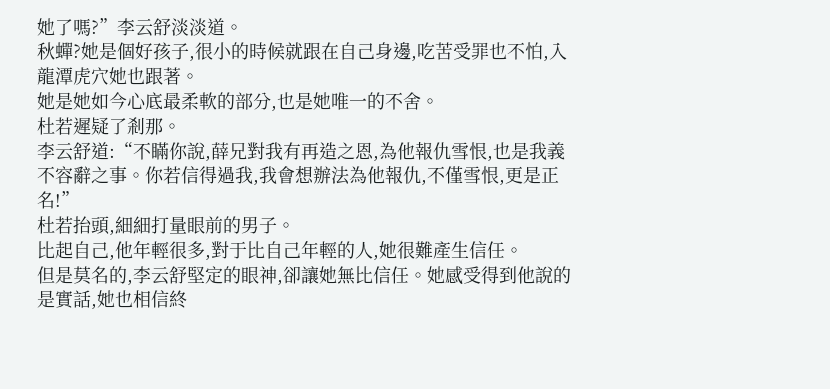她了嗎?”李云舒淡淡道。
秋蟬?她是個好孩子,很小的時候就跟在自己身邊,吃苦受罪也不怕,入龍潭虎穴她也跟著。
她是她如今心底最柔軟的部分,也是她唯一的不舍。
杜若遲疑了剎那。
李云舒道:“不瞞你說,薛兄對我有再造之恩,為他報仇雪恨,也是我義不容辭之事。你若信得過我,我會想辦法為他報仇,不僅雪恨,更是正名!”
杜若抬頭,細細打量眼前的男子。
比起自己,他年輕很多,對于比自己年輕的人,她很難產生信任。
但是莫名的,李云舒堅定的眼神,卻讓她無比信任。她感受得到他說的是實話,她也相信終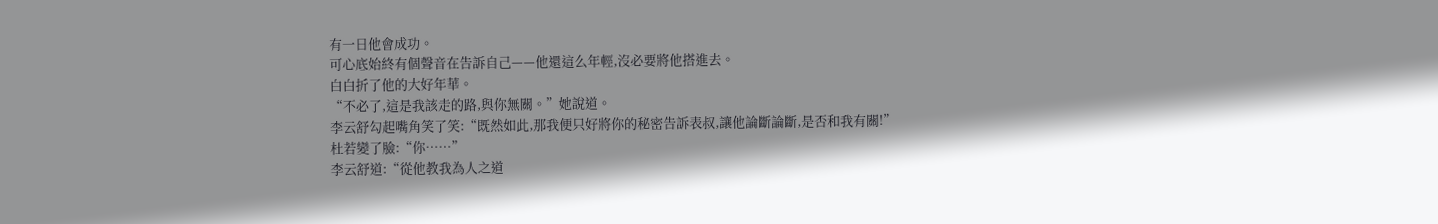有一日他會成功。
可心底始終有個聲音在告訴自己——他還這么年輕,沒必要將他搭進去。
白白折了他的大好年華。
“不必了,這是我該走的路,與你無關。”她說道。
李云舒勾起嘴角笑了笑:“既然如此,那我便只好將你的秘密告訴表叔,讓他論斷論斷,是否和我有關!”
杜若變了臉:“你……”
李云舒道:“從他教我為人之道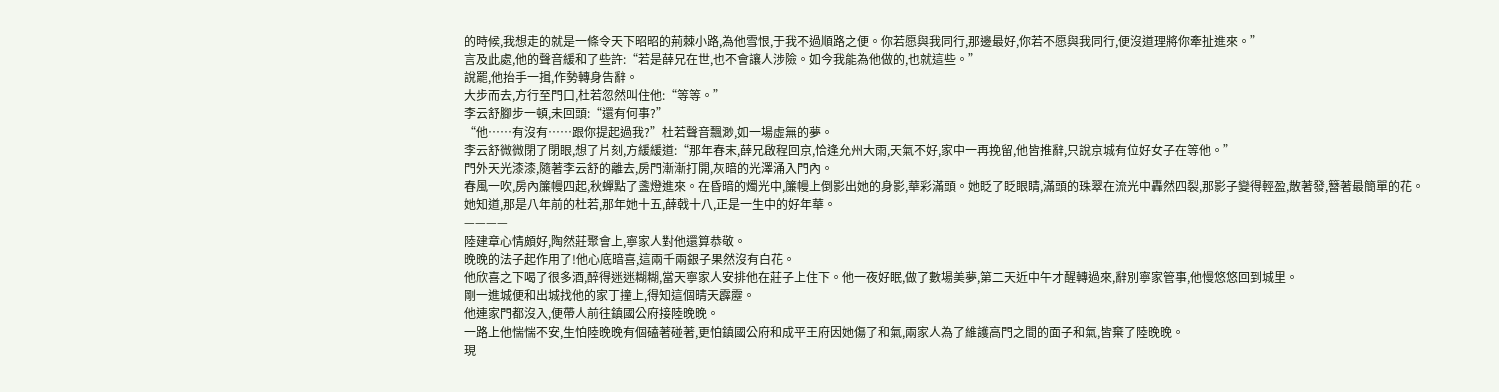的時候,我想走的就是一條令天下昭昭的荊棘小路,為他雪恨,于我不過順路之便。你若愿與我同行,那邊最好,你若不愿與我同行,便沒道理將你牽扯進來。”
言及此處,他的聲音緩和了些許:“若是薛兄在世,也不會讓人涉險。如今我能為他做的,也就這些。”
說罷,他抬手一揖,作勢轉身告辭。
大步而去,方行至門口,杜若忽然叫住他:“等等。”
李云舒腳步一頓,未回頭:“還有何事?”
“他……有沒有……跟你提起過我?”杜若聲音飄渺,如一場虛無的夢。
李云舒微微閉了閉眼,想了片刻,方緩緩道:“那年春末,薛兄啟程回京,恰逢允州大雨,天氣不好,家中一再挽留,他皆推辭,只說京城有位好女子在等他。”
門外天光漆漆,隨著李云舒的離去,房門漸漸打開,灰暗的光澤涌入門內。
春風一吹,房內簾幔四起,秋蟬點了盞燈進來。在昏暗的燭光中,簾幔上倒影出她的身影,華彩滿頭。她眨了眨眼睛,滿頭的珠翠在流光中轟然四裂,那影子變得輕盈,散著發,簪著最簡單的花。
她知道,那是八年前的杜若,那年她十五,薛戟十八,正是一生中的好年華。
————
陸建章心情頗好,陶然莊聚會上,寧家人對他還算恭敬。
晚晚的法子起作用了!他心底暗喜,這兩千兩銀子果然沒有白花。
他欣喜之下喝了很多酒,醉得迷迷糊糊,當天寧家人安排他在莊子上住下。他一夜好眠,做了數場美夢,第二天近中午才醒轉過來,辭別寧家管事,他慢悠悠回到城里。
剛一進城便和出城找他的家丁撞上,得知這個晴天霹靂。
他連家門都沒入,便帶人前往鎮國公府接陸晚晚。
一路上他惴惴不安,生怕陸晚晚有個磕著碰著,更怕鎮國公府和成平王府因她傷了和氣,兩家人為了維護高門之間的面子和氣,皆棄了陸晚晚。
現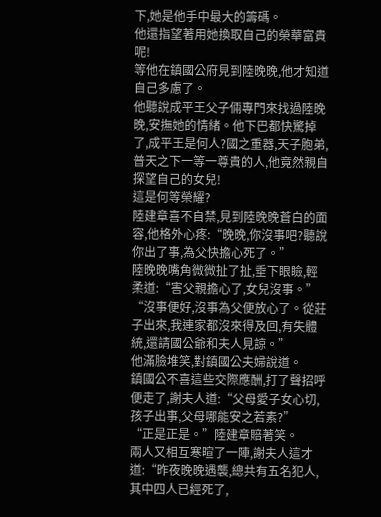下,她是他手中最大的籌碼。
他還指望著用她換取自己的榮華富貴呢!
等他在鎮國公府見到陸晚晚,他才知道自己多慮了。
他聽說成平王父子倆專門來找過陸晚晚,安撫她的情緒。他下巴都快驚掉了,成平王是何人?國之重器,天子胞弟,普天之下一等一尊貴的人,他竟然親自探望自己的女兒!
這是何等榮耀?
陸建章喜不自禁,見到陸晚晚蒼白的面容,他格外心疼:“晚晚,你沒事吧?聽說你出了事,為父快擔心死了。”
陸晚晚嘴角微微扯了扯,垂下眼瞼,輕柔道:“害父親擔心了,女兒沒事。”
“沒事便好,沒事為父便放心了。從莊子出來,我連家都沒來得及回,有失體統,還請國公爺和夫人見諒。”
他滿臉堆笑,對鎮國公夫婦說道。
鎮國公不喜這些交際應酬,打了聲招呼便走了,謝夫人道:“父母愛子女心切,孩子出事,父母哪能安之若素?”
“正是正是。”陸建章賠著笑。
兩人又相互寒暄了一陣,謝夫人這才道:“昨夜晚晚遇襲,總共有五名犯人,其中四人已經死了,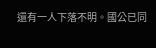還有一人下落不明。國公已同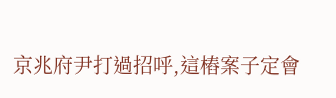京兆府尹打過招呼,這樁案子定會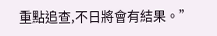重點追查,不日將會有結果。”